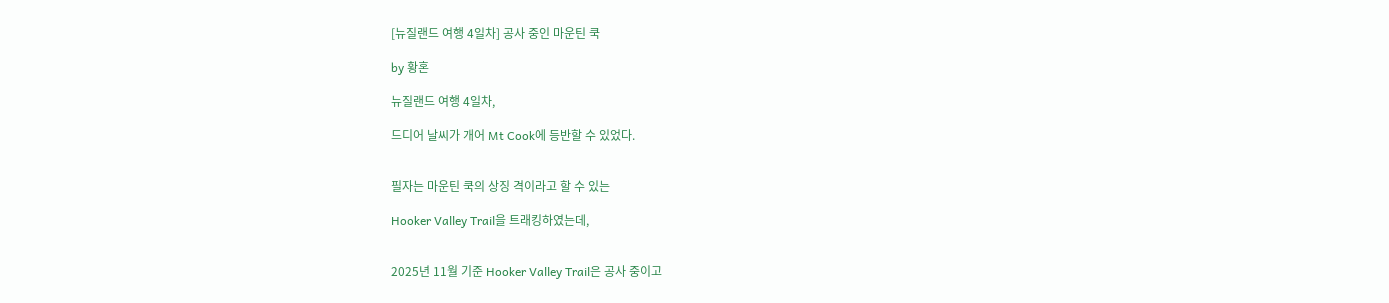[뉴질랜드 여행 4일차] 공사 중인 마운틴 쿡

by 황혼

뉴질랜드 여행 4일차,

드디어 날씨가 개어 Mt Cook에 등반할 수 있었다.


필자는 마운틴 쿡의 상징 격이라고 할 수 있는

Hooker Valley Trail을 트래킹하였는데,


2025년 11월 기준 Hooker Valley Trail은 공사 중이고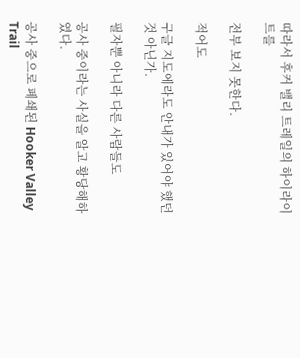따라서 후커 밸리 트레일의 하이라이트를

전부 보지 못한다.

적어도

구글 지도에라도 안내가 있어야 했던 것 아닌가.

필자뿐 아니라 다른 사람들도

공사 중이라는 사실을 알고 황당해하였다.

공사 중으로 폐쇄된 Hooker Valley Trail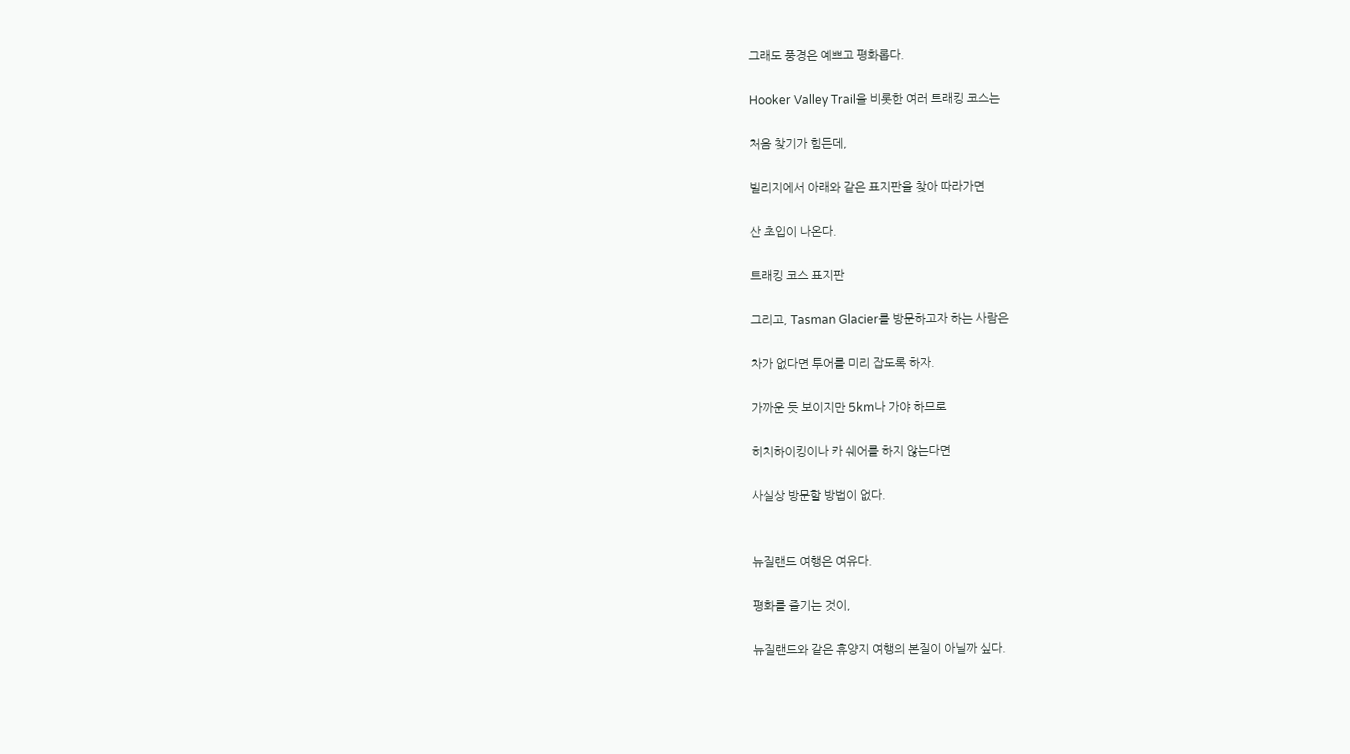그래도 풍경은 예쁘고 평화롭다.

Hooker Valley Trail을 비롯한 여러 트래킹 코스는

처음 찾기가 힘든데,

빌리지에서 아래와 같은 표지판을 찾아 따라가면

산 초입이 나온다.

트래킹 코스 표지판

그리고, Tasman Glacier를 방문하고자 하는 사람은

차가 없다면 투어를 미리 잡도록 하자.

가까운 듯 보이지만 5km나 가야 하므로

히치하이킹이나 카 쉐어를 하지 않는다면

사실상 방문할 방법이 없다.


뉴질랜드 여행은 여유다.

평화를 즐기는 것이,

뉴질랜드와 같은 휴양지 여행의 본질이 아닐까 싶다.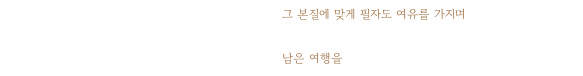그 본질에 맞게 필자도 여유를 가지며

남은 여행을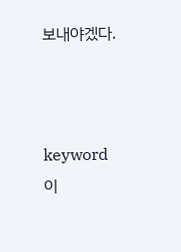보내야겠다.



keyword
이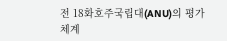전 18화호주국립대(ANU)의 평가 체계